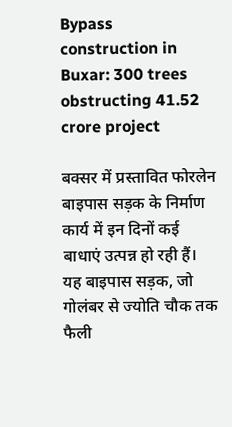Bypass construction in Buxar: 300 trees obstructing 41.52 crore project

बक्सर में प्रस्तावित फोरलेन बाइपास सड़क के निर्माण कार्य में इन दिनों कई बाधाएं उत्पन्न हो रही हैं। यह बाइपास सड़क, जो गोलंबर से ज्योति चौक तक फैली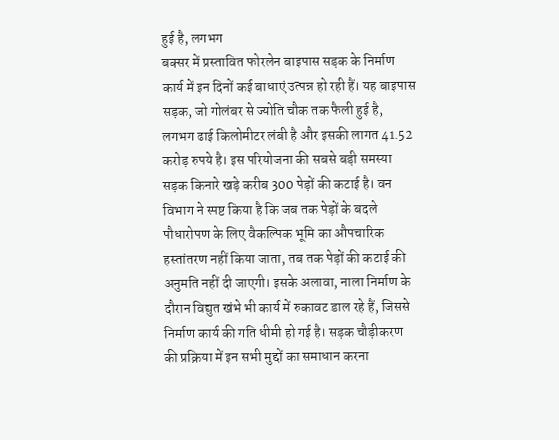हुई है, लगभग
बक्सर में प्रस्तावित फोरलेन बाइपास सड़क के निर्माण कार्य में इन दिनों कई बाधाएं उत्पन्न हो रही हैं। यह बाइपास सड़क, जो गोलंबर से ज्योति चौक तक फैली हुई है, लगभग ढाई किलोमीटर लंबी है और इसकी लागत 41.52 करोड़ रुपये है। इस परियोजना की सबसे बड़ी समस्या सड़क किनारे खड़े करीब 300 पेड़ों की कटाई है। वन विभाग ने स्पष्ट किया है कि जब तक पेड़ों के बदले पौधारोपण के लिए वैकल्पिक भूमि का औपचारिक हस्तांतरण नहीं किया जाता, तब तक पेड़ों की कटाई की अनुमति नहीं दी जाएगी। इसके अलावा, नाला निर्माण के दौरान विद्युत खंभे भी कार्य में रुकावट डाल रहे हैं, जिससे निर्माण कार्य की गति धीमी हो गई है। सड़क चौड़ीकरण की प्रक्रिया में इन सभी मुद्दों का समाधान करना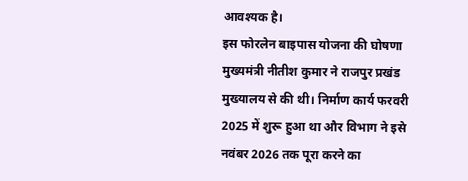आवश्यक है।
इस फोरलेन बाइपास योजना की घोषणा मुख्यमंत्री नीतीश कुमार ने राजपुर प्रखंड मुख्यालय से की थी। निर्माण कार्य फरवरी 2025 में शुरू हुआ था और विभाग ने इसे नवंबर 2026 तक पूरा करने का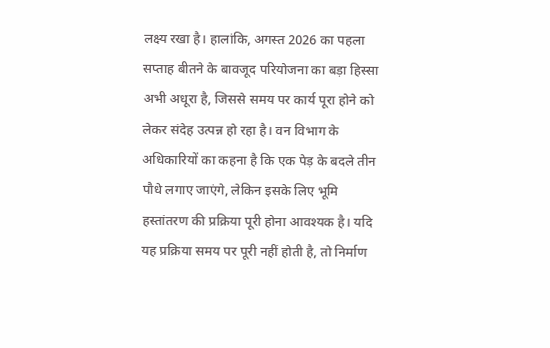लक्ष्य रखा है। हालांकि, अगस्त 2026 का पहला सप्ताह बीतने के बावजूद परियोजना का बड़ा हिस्सा अभी अधूरा है, जिससे समय पर कार्य पूरा होने को लेकर संदेह उत्पन्न हो रहा है। वन विभाग के अधिकारियों का कहना है कि एक पेड़ के बदले तीन पौधे लगाए जाएंगे, लेकिन इसके लिए भूमि हस्तांतरण की प्रक्रिया पूरी होना आवश्यक है। यदि यह प्रक्रिया समय पर पूरी नहीं होती है, तो निर्माण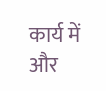कार्य में और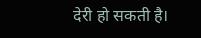देरी हो सकती है।